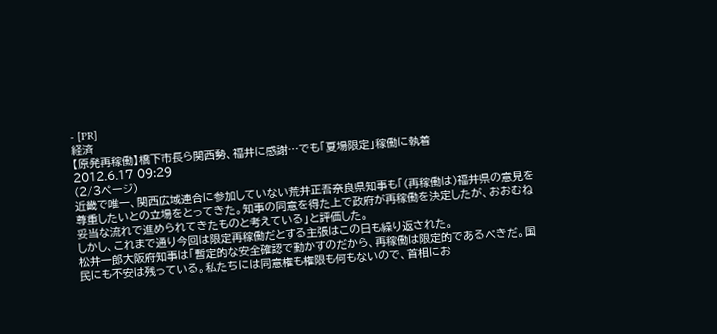- [PR]
経済
【原発再稼働】橋下市長ら関西勢、福井に感謝…でも「夏場限定」稼働に執着
2012.6.17 09:29
(2/3ページ)
近畿で唯一、関西広域連合に参加していない荒井正吾奈良県知事も「(再稼働は)福井県の意見を尊重したいとの立場をとってきた。知事の同意を得た上で政府が再稼働を決定したが、おおむね妥当な流れで進められてきたものと考えている」と評価した。
しかし、これまで通り今回は限定再稼働だとする主張はこの日も繰り返された。
松井一郎大阪府知事は「暫定的な安全確認で動かすのだから、再稼働は限定的であるべきだ。国民にも不安は残っている。私たちには同意権も権限も何もないので、首相にお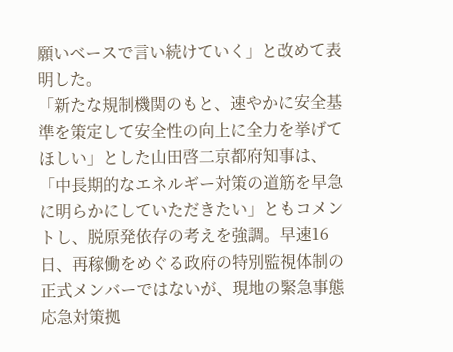願いベースで言い続けていく」と改めて表明した。
「新たな規制機関のもと、速やかに安全基準を策定して安全性の向上に全力を挙げてほしい」とした山田啓二京都府知事は、「中長期的なエネルギー対策の道筋を早急に明らかにしていただきたい」ともコメントし、脱原発依存の考えを強調。早速16日、再稼働をめぐる政府の特別監視体制の正式メンバーではないが、現地の緊急事態応急対策拠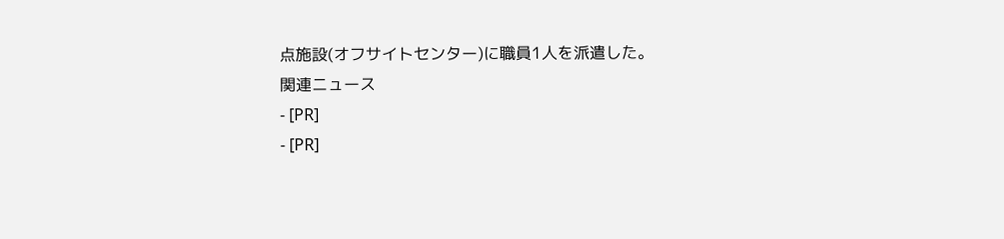点施設(オフサイトセンター)に職員1人を派遣した。
関連ニュース
- [PR]
- [PR]